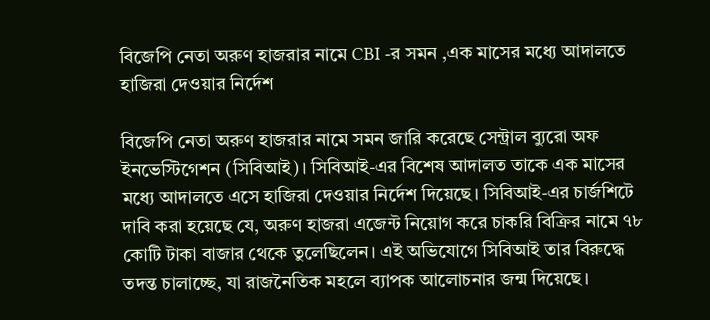বিজেপি নেতা অরুণ হাজরার নামে CBI -র সমন ,এক মাসের মধ্যে আদালতে হাজিরা দেওয়ার নির্দেশ

বিজেপি নেতা অরুণ হাজরার নামে সমন জারি করেছে সেন্ট্রাল ব্যুরো অফ ইনভেস্টিগেশন (সিবিআই)। সিবিআই-এর বিশেষ আদালত তাকে এক মাসের মধ্যে আদালতে এসে হাজিরা দেওয়ার নির্দেশ দিয়েছে। সিবিআই-এর চার্জশিটে দাবি করা হয়েছে যে, অরুণ হাজরা এজেন্ট নিয়োগ করে চাকরি বিক্রির নামে ৭৮ কোটি টাকা বাজার থেকে তুলেছিলেন। এই অভিযোগে সিবিআই তার বিরুদ্ধে তদন্ত চালাচ্ছে, যা রাজনৈতিক মহলে ব্যাপক আলোচনার জন্ম দিয়েছে।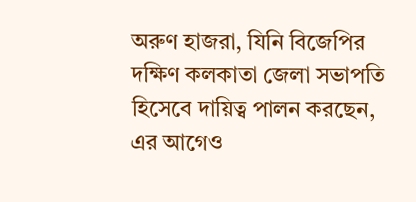অরুণ হাজরা, যিনি বিজেপির দক্ষিণ কলকাতা জেলা সভাপতি হিসেবে দায়িত্ব পালন করছেন, এর আগেও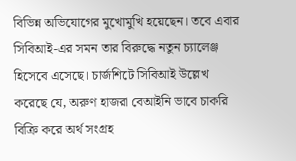বিভিন্ন অভিযোগের মুখোমুখি হয়েছেন। তবে এবার সিবিআই-এর সমন তার বিরুদ্ধে নতুন চ্যালেঞ্জ হিসেবে এসেছে। চার্জশিটে সিবিআই উল্লেখ করেছে যে, অরুণ হাজরা বেআইনি ভাবে চাকরি বিক্রি করে অর্থ সংগ্রহ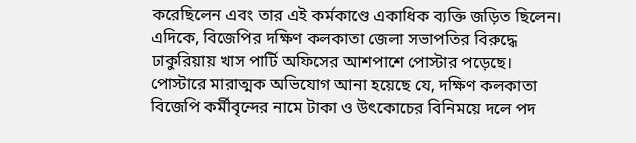করেছিলেন এবং তার এই কর্মকাণ্ডে একাধিক ব্যক্তি জড়িত ছিলেন।
এদিকে, বিজেপির দক্ষিণ কলকাতা জেলা সভাপতির বিরুদ্ধে ঢাকুরিয়ায় খাস পার্টি অফিসের আশপাশে পোস্টার পড়েছে। পোস্টারে মারাত্মক অভিযোগ আনা হয়েছে যে, দক্ষিণ কলকাতা বিজেপি কর্মীবৃন্দের নামে টাকা ও উৎকোচের বিনিময়ে দলে পদ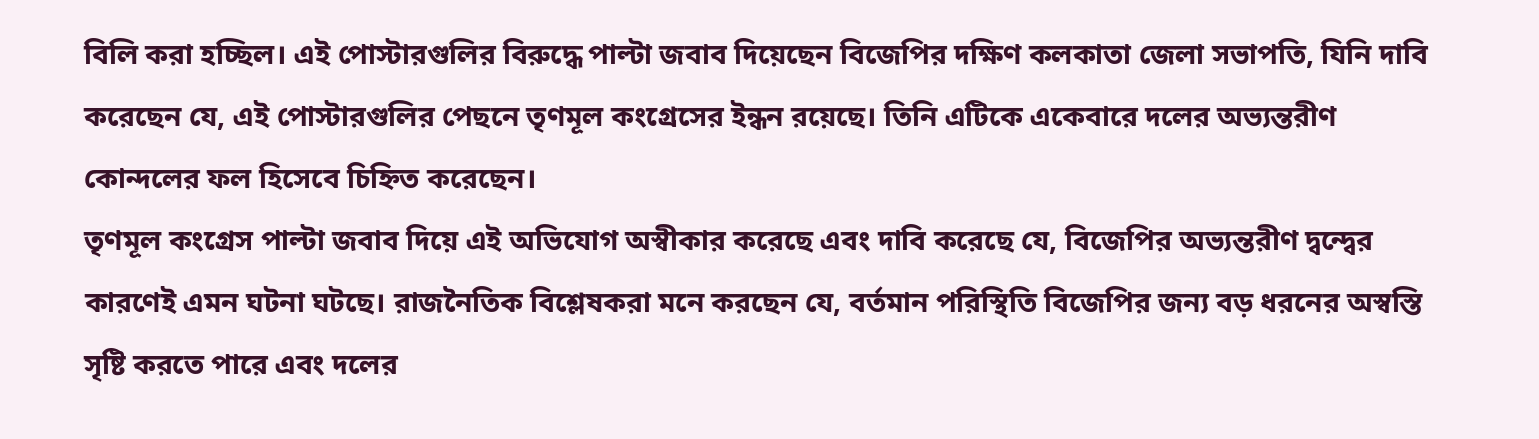বিলি করা হচ্ছিল। এই পোস্টারগুলির বিরুদ্ধে পাল্টা জবাব দিয়েছেন বিজেপির দক্ষিণ কলকাতা জেলা সভাপতি, যিনি দাবি করেছেন যে, এই পোস্টারগুলির পেছনে তৃণমূল কংগ্রেসের ইন্ধন রয়েছে। তিনি এটিকে একেবারে দলের অভ্যন্তরীণ কোন্দলের ফল হিসেবে চিহ্নিত করেছেন।
তৃণমূল কংগ্রেস পাল্টা জবাব দিয়ে এই অভিযোগ অস্বীকার করেছে এবং দাবি করেছে যে, বিজেপির অভ্যন্তরীণ দ্বন্দ্বের কারণেই এমন ঘটনা ঘটছে। রাজনৈতিক বিশ্লেষকরা মনে করছেন যে, বর্তমান পরিস্থিতি বিজেপির জন্য বড় ধরনের অস্বস্তি সৃষ্টি করতে পারে এবং দলের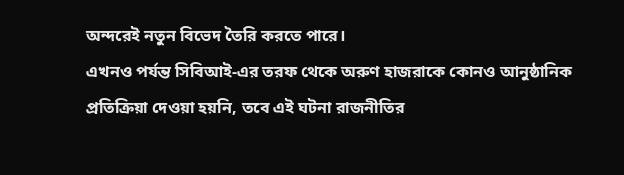অন্দরেই নতুন বিভেদ তৈরি করতে পারে।
এখনও পর্যন্ত সিবিআই-এর তরফ থেকে অরুণ হাজরাকে কোনও আনুষ্ঠানিক প্রতিক্রিয়া দেওয়া হয়নি, তবে এই ঘটনা রাজনীতির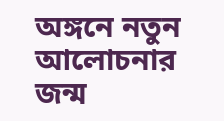অঙ্গনে নতুন আলোচনার জন্ম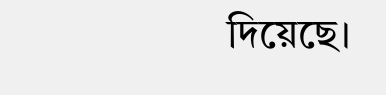দিয়েছে।